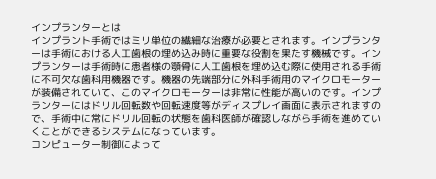インプランターとは
インプラント手術ではミリ単位の繊細な治療が必要とされます。インプランターは手術における人工歯根の埋め込み時に重要な役割を果たす機械です。インプランターは手術時に患者様の顎骨に人工歯根を埋め込む際に使用される手術に不可欠な歯科用機器です。機器の先端部分に外科手術用のマイクロモーターが装備されていて、このマイクロモーターは非常に性能が高いのです。インプランターにはドリル回転数や回転速度等がディスプレイ画面に表示されますので、手術中に常にドリル回転の状態を歯科医師が確認しながら手術を進めていくことができるシステムになっています。
コンピューター制御によって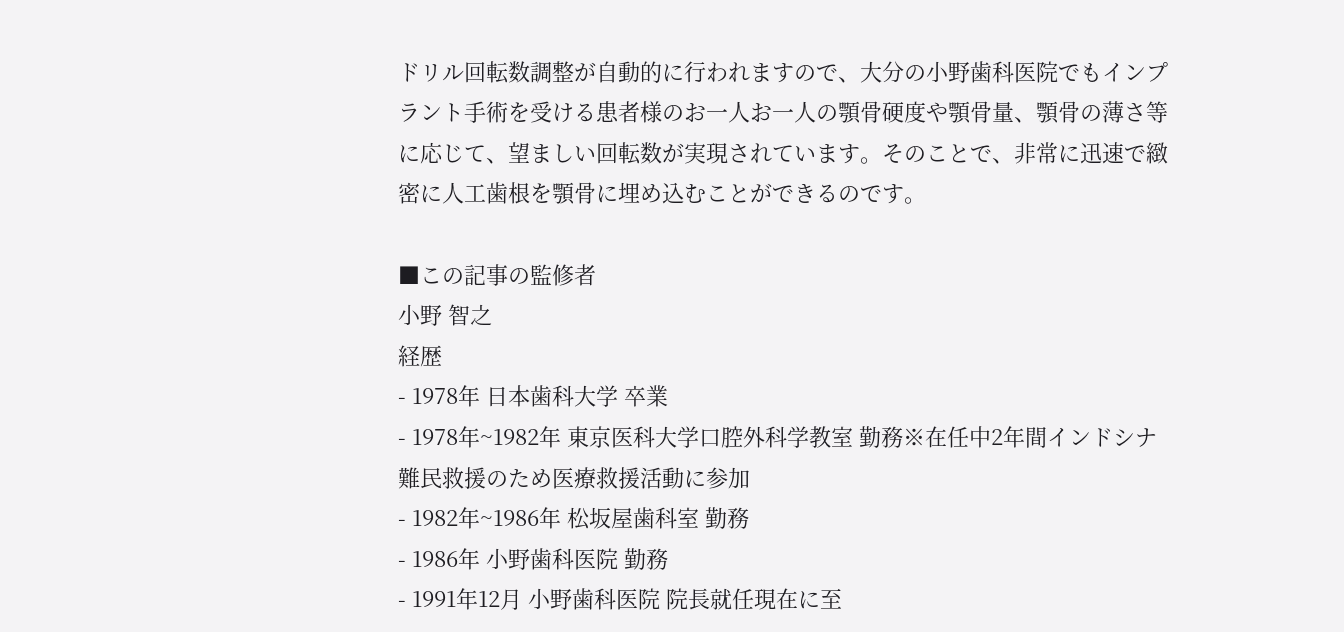ドリル回転数調整が自動的に行われますので、大分の小野歯科医院でもインプラント手術を受ける患者様のお一人お一人の顎骨硬度や顎骨量、顎骨の薄さ等に応じて、望ましい回転数が実現されています。そのことで、非常に迅速で緻密に人工歯根を顎骨に埋め込むことができるのです。

■この記事の監修者
小野 智之
経歴
- 1978年 日本歯科大学 卒業
- 1978年~1982年 東京医科大学口腔外科学教室 勤務※在任中2年間インドシナ難民救援のため医療救援活動に参加
- 1982年~1986年 松坂屋歯科室 勤務
- 1986年 小野歯科医院 勤務
- 1991年12月 小野歯科医院 院長就任現在に至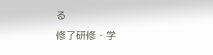る
修了研修・学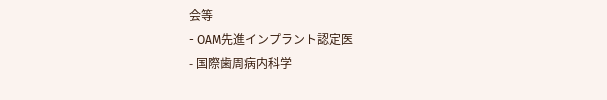会等
- OAM先進インプラント認定医
- 国際歯周病内科学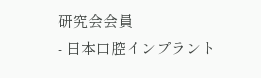研究会会員
- 日本口腔インプラント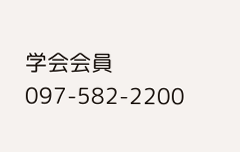学会会員
097-582-2200